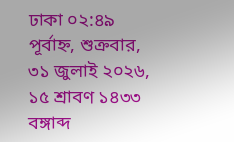ঢাকা ০২:৪৯ পূর্বাহ্ন, শুক্রবার, ৩১ জুলাই ২০২৬, ১৫ শ্রাবণ ১৪৩৩ বঙ্গাব্দ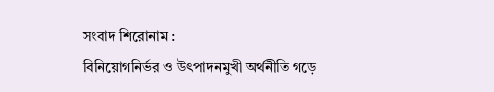সংবাদ শিরোনাম :
বিনিয়োগনির্ভর ও উৎপাদনমুখী অর্থনীতি গড়ে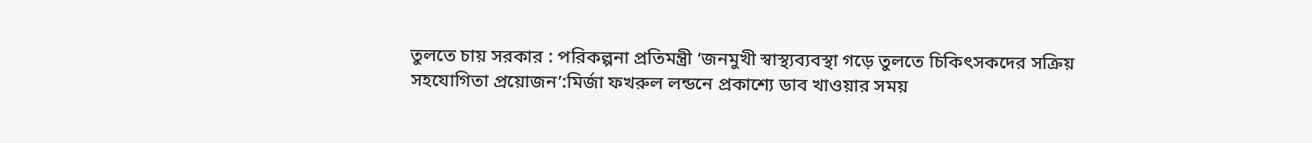তুলতে চায় সরকার : পরিকল্পনা প্রতিমন্ত্রী ‘জনমুখী স্বাস্থ্যব্যবস্থা গড়ে তুলতে চিকিৎসকদের সক্রিয় সহযোগিতা প্রয়োজন’:মির্জা ফখরুল লন্ডনে প্রকাশ্যে ডাব খাওয়ার সময়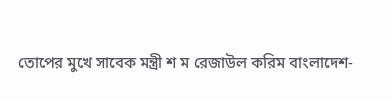তোপের মুখে সাবেক মন্ত্রী শ ম রেজাউল করিম বাংলাদেশ-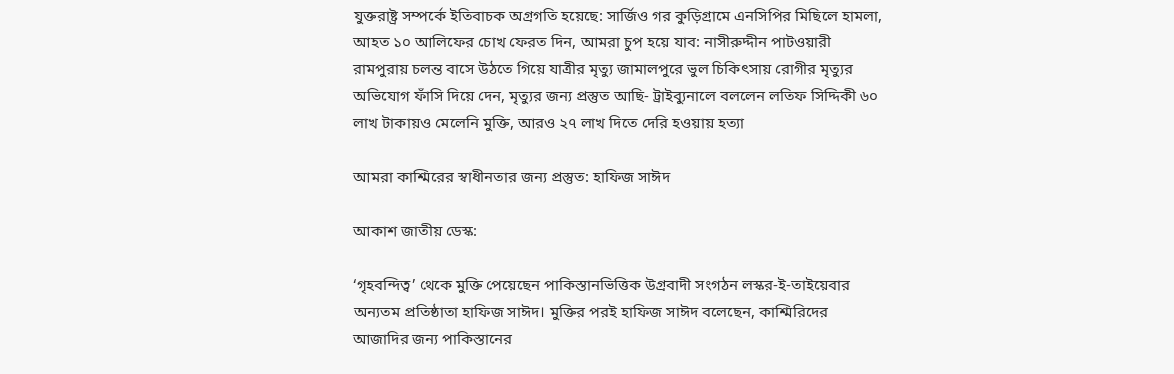যুক্তরাষ্ট্র সম্পর্কে ইতিবাচক অগ্রগতি হয়েছে: সার্জিও গর কু‌ড়িগ্রা‌মে এন‌সি‌পির মি‌ছি‌লে হামলা, আহত ১০ আলিফের চোখ ফেরত দিন, আমরা চুপ হয়ে যাব: নাসীরুদ্দীন পাটওয়ারী রামপুরায় চলন্ত বাসে উঠতে গিয়ে যাত্রীর মৃত্যু জামালপুরে ভুল চিকিৎসায় রোগীর মৃত্যুর অভিযোগ ফাঁসি দিয়ে দেন, মৃত্যুর জন্য প্রস্তুত আছি- ট্রাইব্যুনালে বললেন লতিফ সিদ্দিকী ৬০ লাখ টাকায়ও মেলেনি মুক্তি, আরও ২৭ লাখ দিতে দেরি হওয়ায় হত্যা

আমরা কাশ্মিরের স্বাধীনতার জন্য প্রস্তুত: হাফিজ সাঈদ

আকাশ জাতীয় ডেস্ক:

‘গৃহবন্দিত্ব’ থেকে মুক্তি পেয়েছেন পাকিস্তানভিত্তিক উগ্রবাদী সংগঠন লস্কর-ই-তাইয়েবার অন্যতম প্রতিষ্ঠাতা হাফিজ সাঈদ। মুক্তির পরই হাফিজ সাঈদ বলেছেন, কাশ্মিরিদের আজাদির জন্য পাকিস্তানের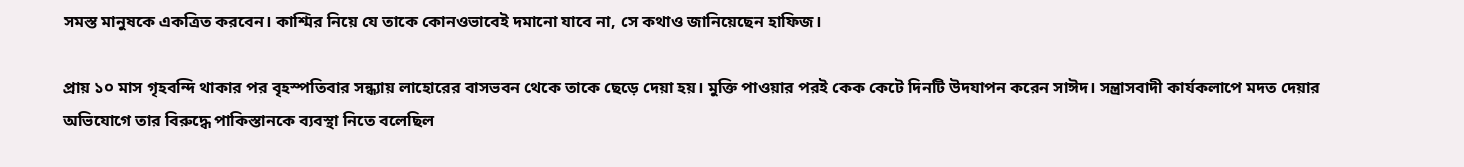সমস্ত মানুষকে একত্রিত করবেন। কাশ্মির নিয়ে যে তাকে কোনওভাবেই দমানো যাবে না, সে কথাও জানিয়েছেন হাফিজ।

প্রায় ১০ মাস গৃহবন্দি থাকার পর বৃহস্পতিবার সন্ধ্যায় লাহোরের বাসভবন থেকে তাকে ছেড়ে দেয়া হয়। মুক্তি পাওয়ার পরই কেক কেটে দিনটি উদযাপন করেন সাঈদ। সন্ত্রাসবাদী কার্যকলাপে মদত দেয়ার অভিযোগে তার বিরুদ্ধে পাকিস্তানকে ব্যবস্থা নিতে বলেছিল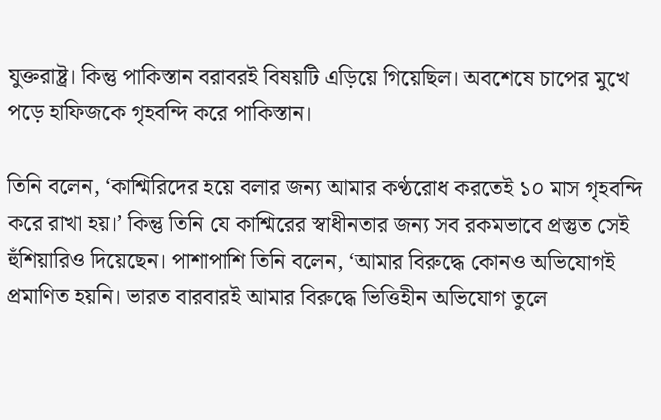যুক্তরাষ্ট্র। কিন্তু পাকিস্তান বরাবরই বিষয়টি এড়িয়ে গিয়েছিল। অবশেষে চাপের মুখে পড়ে হাফিজকে গৃহবন্দি করে পাকিস্তান।

তিনি বলেন, ‘কাশ্মিরিদের হয়ে বলার জন্য আমার কণ্ঠরোধ করতেই ১০ মাস গৃহবন্দি করে রাখা হয়।’ কিন্তু তিনি যে কাশ্মিরের স্বাধীনতার জন্য সব রকমভাবে প্রস্তুত সেই হুঁশিয়ারিও দিয়েছেন। পাশাপাশি তিনি বলেন, ‘আমার বিরুদ্ধে কোনও অভিযোগই প্রমাণিত হয়নি। ভারত বারবারই আমার বিরুদ্ধে ভিত্তিহীন অভিযোগ তুলে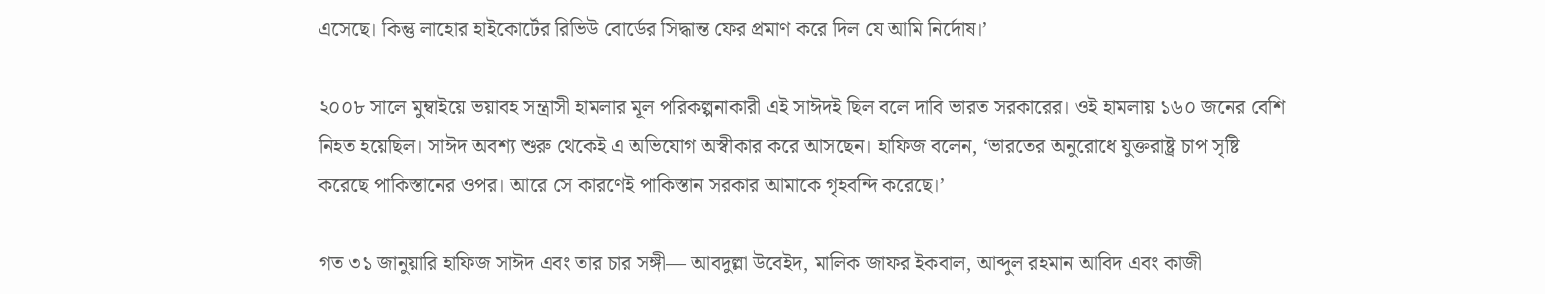এসেছে। কিন্তু লাহোর হাইকোর্টের রিভিউ বোর্ডের সিদ্ধান্ত ফের প্রমাণ করে দিল যে আমি নির্দোষ।’

২০০৮ সালে মুম্বাইয়ে ভয়াবহ সন্ত্রাসী হামলার মূল পরিকল্পনাকারী এই সাঈদই ছিল বলে দাবি ভারত সরকারের। ওই হামলায় ১৬০ জনের বেশি নিহত হয়েছিল। সাঈদ অবশ্য শুরু থেকেই এ অভিযোগ অস্বীকার করে আসছেন। হাফিজ বলেন, ‘ভারতের অনুরোধে যুক্তরাষ্ট্র চাপ সৃষ্টি করেছে পাকিস্তানের ওপর। আরে সে কারণেই পাকিস্তান সরকার আমাকে গৃহবন্দি করেছে।’

গত ৩১ জানুয়ারি হাফিজ সাঈদ এবং তার চার সঙ্গী— আবদুল্লা উবেইদ, মালিক জাফর ইকবাল, আব্দুল রহমান আবিদ এবং কাজী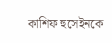কাশিফ হুসেইনকে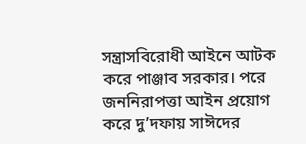সন্ত্রাসবিরোধী আইনে আটক করে পাঞ্জাব সরকার। পরে জননিরাপত্তা আইন প্রয়োগ করে দু’দফায় সাঈদের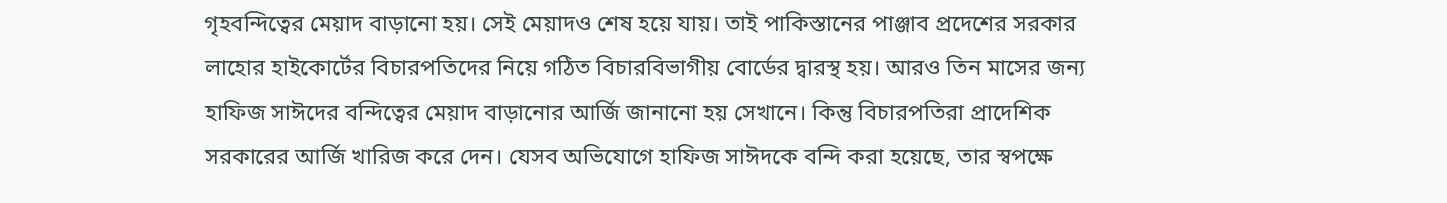গৃহবন্দিত্বের মেয়াদ বাড়ানো হয়। সেই মেয়াদও শেষ হয়ে যায়। তাই পাকিস্তানের পাঞ্জাব প্রদেশের সরকার লাহোর হাইকোর্টের বিচারপতিদের নিয়ে গঠিত বিচারবিভাগীয় বোর্ডের দ্বারস্থ হয়। আরও তিন মাসের জন্য হাফিজ সাঈদের বন্দিত্বের মেয়াদ বাড়ানোর আর্জি জানানো হয় সেখানে। কিন্তু বিচারপতিরা প্রাদেশিক সরকারের আর্জি খারিজ করে দেন। যেসব অভিযোগে হাফিজ সাঈদকে বন্দি করা হয়েছে, তার স্বপক্ষে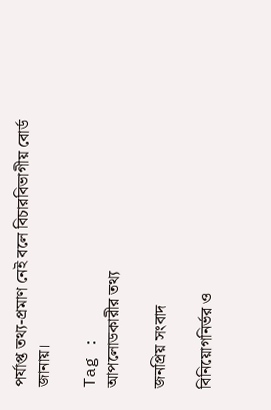পর্যাপ্ত তথ্য-প্রমাণ নেই বলে বিচারবিভাগীয় বোর্ড জানায়।

Tag :
আপলোডকারীর তথ্য

জনপ্রিয় সংবাদ

বিনিয়োগনির্ভর ও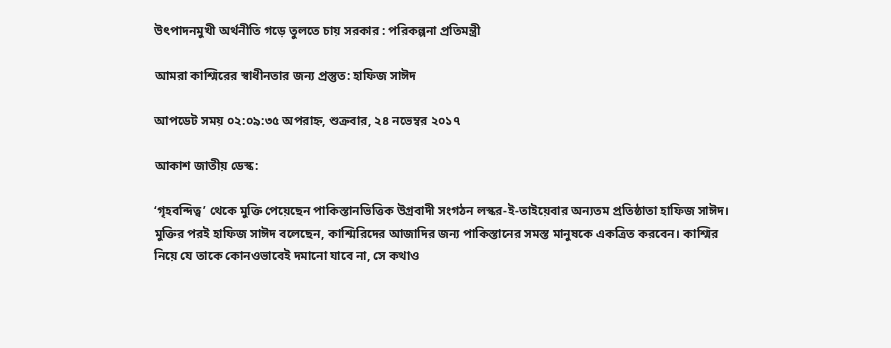উৎপাদনমুখী অর্থনীতি গড়ে তুলতে চায় সরকার : পরিকল্পনা প্রতিমন্ত্রী

আমরা কাশ্মিরের স্বাধীনতার জন্য প্রস্তুত: হাফিজ সাঈদ

আপডেট সময় ০২:০৯:৩৫ অপরাহ্ন, শুক্রবার, ২৪ নভেম্বর ২০১৭

আকাশ জাতীয় ডেস্ক:

‘গৃহবন্দিত্ব’ থেকে মুক্তি পেয়েছেন পাকিস্তানভিত্তিক উগ্রবাদী সংগঠন লস্কর-ই-তাইয়েবার অন্যতম প্রতিষ্ঠাতা হাফিজ সাঈদ। মুক্তির পরই হাফিজ সাঈদ বলেছেন, কাশ্মিরিদের আজাদির জন্য পাকিস্তানের সমস্ত মানুষকে একত্রিত করবেন। কাশ্মির নিয়ে যে তাকে কোনওভাবেই দমানো যাবে না, সে কথাও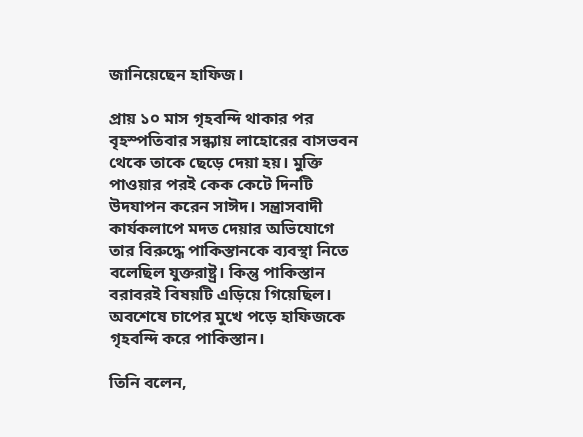জানিয়েছেন হাফিজ।

প্রায় ১০ মাস গৃহবন্দি থাকার পর বৃহস্পতিবার সন্ধ্যায় লাহোরের বাসভবন থেকে তাকে ছেড়ে দেয়া হয়। মুক্তি পাওয়ার পরই কেক কেটে দিনটি উদযাপন করেন সাঈদ। সন্ত্রাসবাদী কার্যকলাপে মদত দেয়ার অভিযোগে তার বিরুদ্ধে পাকিস্তানকে ব্যবস্থা নিতে বলেছিল যুক্তরাষ্ট্র। কিন্তু পাকিস্তান বরাবরই বিষয়টি এড়িয়ে গিয়েছিল। অবশেষে চাপের মুখে পড়ে হাফিজকে গৃহবন্দি করে পাকিস্তান।

তিনি বলেন,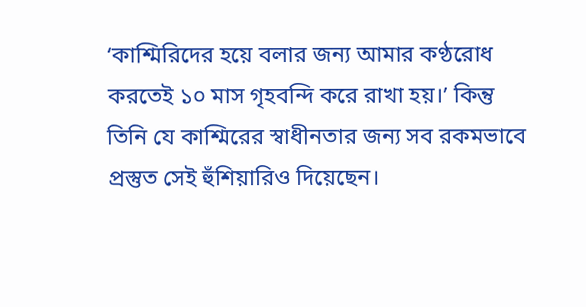‘কাশ্মিরিদের হয়ে বলার জন্য আমার কণ্ঠরোধ করতেই ১০ মাস গৃহবন্দি করে রাখা হয়।’ কিন্তু তিনি যে কাশ্মিরের স্বাধীনতার জন্য সব রকমভাবে প্রস্তুত সেই হুঁশিয়ারিও দিয়েছেন।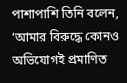পাশাপাশি তিনি বলেন, ‘আমার বিরুদ্ধে কোনও অভিযোগই প্রমাণিত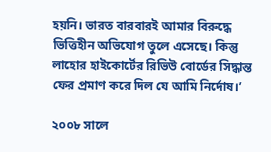হয়নি। ভারত বারবারই আমার বিরুদ্ধে ভিত্তিহীন অভিযোগ তুলে এসেছে। কিন্তু লাহোর হাইকোর্টের রিভিউ বোর্ডের সিদ্ধান্ত ফের প্রমাণ করে দিল যে আমি নির্দোষ।’

২০০৮ সালে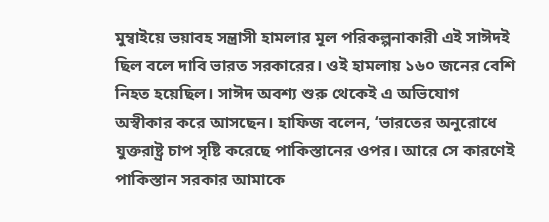মুম্বাইয়ে ভয়াবহ সন্ত্রাসী হামলার মূল পরিকল্পনাকারী এই সাঈদই ছিল বলে দাবি ভারত সরকারের। ওই হামলায় ১৬০ জনের বেশি নিহত হয়েছিল। সাঈদ অবশ্য শুরু থেকেই এ অভিযোগ অস্বীকার করে আসছেন। হাফিজ বলেন, ‘ভারতের অনুরোধে যুক্তরাষ্ট্র চাপ সৃষ্টি করেছে পাকিস্তানের ওপর। আরে সে কারণেই পাকিস্তান সরকার আমাকে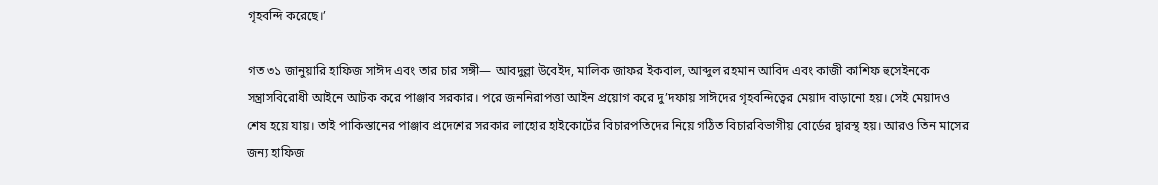গৃহবন্দি করেছে।’

গত ৩১ জানুয়ারি হাফিজ সাঈদ এবং তার চার সঙ্গী— আবদুল্লা উবেইদ, মালিক জাফর ইকবাল, আব্দুল রহমান আবিদ এবং কাজী কাশিফ হুসেইনকে সন্ত্রাসবিরোধী আইনে আটক করে পাঞ্জাব সরকার। পরে জননিরাপত্তা আইন প্রয়োগ করে দু’দফায় সাঈদের গৃহবন্দিত্বের মেয়াদ বাড়ানো হয়। সেই মেয়াদও শেষ হয়ে যায়। তাই পাকিস্তানের পাঞ্জাব প্রদেশের সরকার লাহোর হাইকোর্টের বিচারপতিদের নিয়ে গঠিত বিচারবিভাগীয় বোর্ডের দ্বারস্থ হয়। আরও তিন মাসের জন্য হাফিজ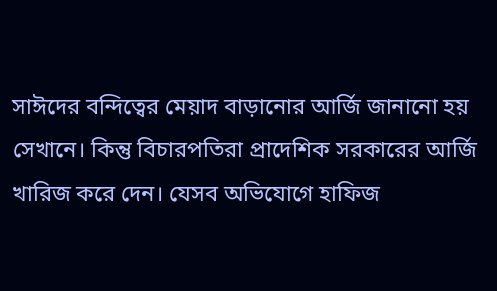সাঈদের বন্দিত্বের মেয়াদ বাড়ানোর আর্জি জানানো হয় সেখানে। কিন্তু বিচারপতিরা প্রাদেশিক সরকারের আর্জি খারিজ করে দেন। যেসব অভিযোগে হাফিজ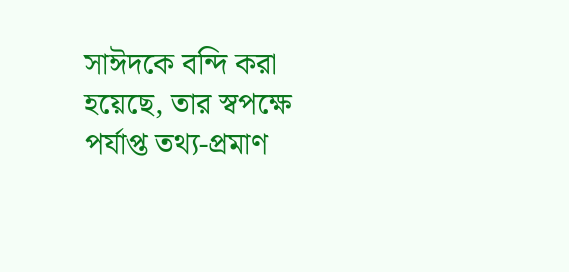সাঈদকে বন্দি করা হয়েছে, তার স্বপক্ষে পর্যাপ্ত তথ্য-প্রমাণ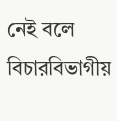নেই বলে বিচারবিভাগীয়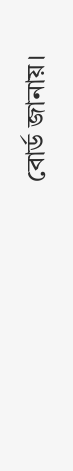বোর্ড জানায়।